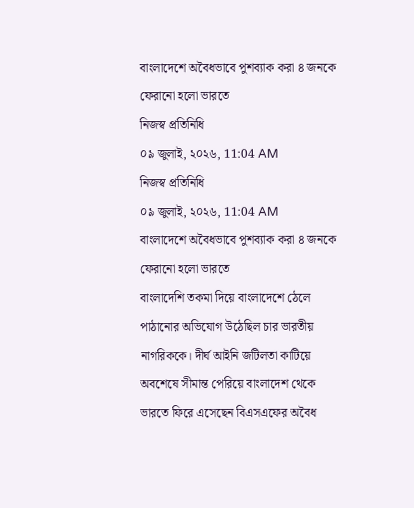বাংলাদেশে অবৈধভাবে পুশব্যাক করা ৪ জনকে ফেরানো হলো ভারতে
নিজস্ব প্রতিনিধি
০৯ জুলাই, ২০২৬, 11:04 AM
নিজস্ব প্রতিনিধি
০৯ জুলাই, ২০২৬, 11:04 AM
বাংলাদেশে অবৈধভাবে পুশব্যাক করা ৪ জনকে ফেরানো হলো ভারতে
বাংলাদেশি তকমা দিয়ে বাংলাদেশে ঠেলে পাঠানোর অভিযোগ উঠেছিল চার ভারতীয় নাগরিককে। দীর্ঘ আইনি জটিলতা কাটিয়ে অবশেষে সীমান্ত পেরিয়ে বাংলাদেশ থেকে ভারতে ফিরে এসেছেন বিএসএফের অবৈধ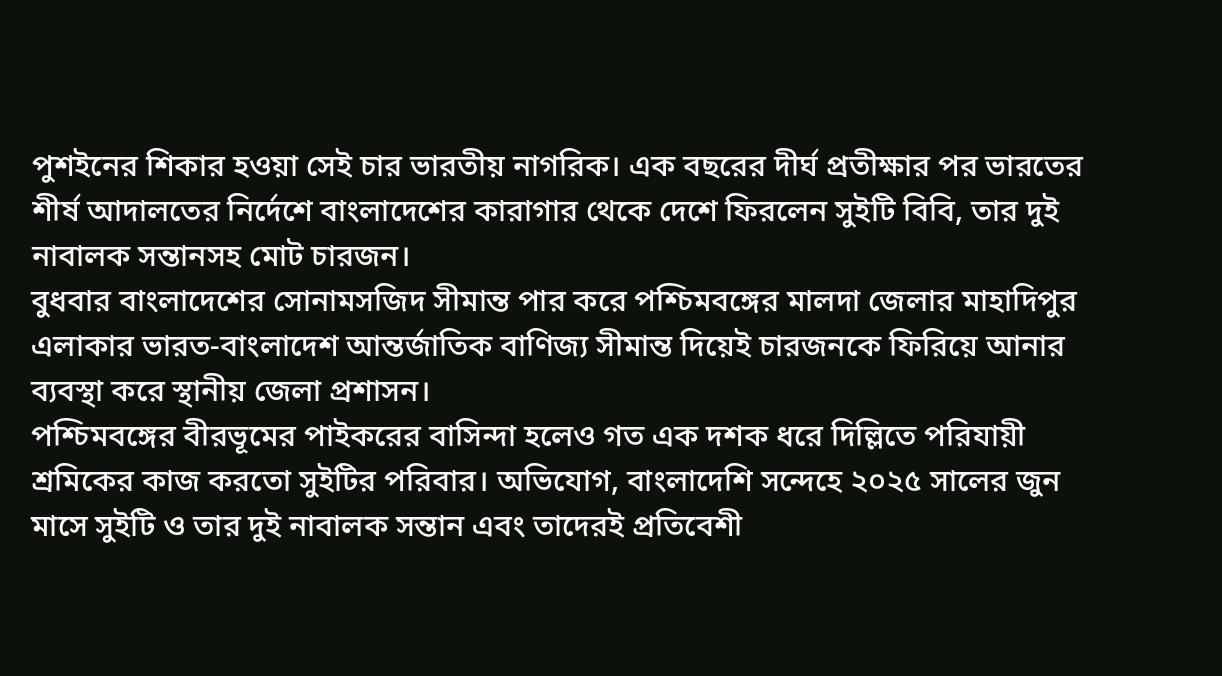পুশইনের শিকার হওয়া সেই চার ভারতীয় নাগরিক। এক বছরের দীর্ঘ প্রতীক্ষার পর ভারতের শীর্ষ আদালতের নির্দেশে বাংলাদেশের কারাগার থেকে দেশে ফিরলেন সুইটি বিবি, তার দুই নাবালক সন্তানসহ মোট চারজন।
বুধবার বাংলাদেশের সোনামসজিদ সীমান্ত পার করে পশ্চিমবঙ্গের মালদা জেলার মাহাদিপুর এলাকার ভারত-বাংলাদেশ আন্তর্জাতিক বাণিজ্য সীমান্ত দিয়েই চারজনকে ফিরিয়ে আনার ব্যবস্থা করে স্থানীয় জেলা প্রশাসন।
পশ্চিমবঙ্গের বীরভূমের পাইকরের বাসিন্দা হলেও গত এক দশক ধরে দিল্লিতে পরিযায়ী শ্রমিকের কাজ করতো সুইটির পরিবার। অভিযোগ, বাংলাদেশি সন্দেহে ২০২৫ সালের জুন মাসে সুইটি ও তার দুই নাবালক সন্তান এবং তাদেরই প্রতিবেশী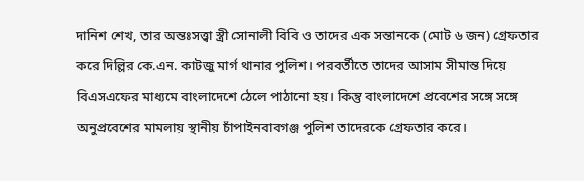দানিশ শেখ, তার অন্তঃসত্ত্বা স্ত্রী সোনালী বিবি ও তাদের এক সন্তানকে (মোট ৬ জন) গ্রেফতার করে দিল্লির কে.এন. কাটজু মার্গ থানার পুলিশ। পরবর্তীতে তাদের আসাম সীমান্ত দিয়ে বিএসএফের মাধ্যমে বাংলাদেশে ঠেলে পাঠানো হয়। কিন্তু বাংলাদেশে প্রবেশের সঙ্গে সঙ্গে অনুপ্রবেশের মামলায় স্থানীয় চাঁপাইনবাবগঞ্জ পুলিশ তাদেরকে গ্রেফতার করে।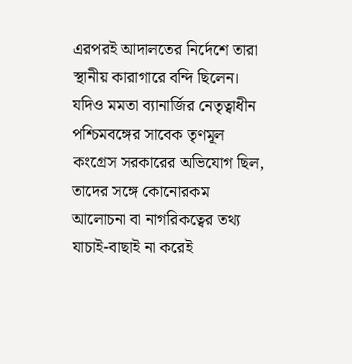এরপরই আদালতের নির্দেশে তারা স্থানীয় কারাগারে বন্দি ছিলেন। যদিও মমতা ব্যানার্জির নেতৃত্বাধীন পশ্চিমবঙ্গের সাবেক তৃণমূল কংগ্রেস সরকারের অভিযোগ ছিল, তাদের সঙ্গে কোনোরকম আলোচনা বা নাগরিকত্বের তথ্য যাচাই-বাছাই না করেই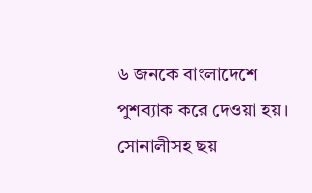৬ জনকে বাংলাদেশে পুশব্যাক করে দেওয়া হয়। সোনালীসহ ছয়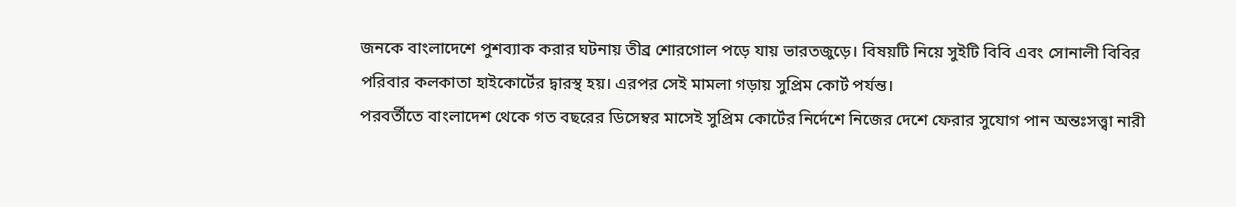জনকে বাংলাদেশে পুশব্যাক করার ঘটনায় তীব্র শোরগোল পড়ে যায় ভারতজুড়ে। বিষয়টি নিয়ে সুইটি বিবি এবং সোনালী বিবির পরিবার কলকাতা হাইকোর্টের দ্বারস্থ হয়। এরপর সেই মামলা গড়ায় সুপ্রিম কোর্ট পর্যন্ত।
পরবর্তীতে বাংলাদেশ থেকে গত বছরের ডিসেম্বর মাসেই সুপ্রিম কোর্টের নির্দেশে নিজের দেশে ফেরার সুযোগ পান অন্তঃসত্ত্বা নারী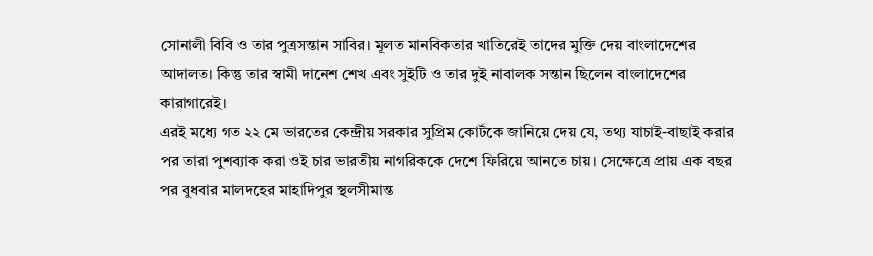সোনালী বিবি ও তার পুত্রসন্তান সাবির। মূলত মানবিকতার খাতিরেই তাদের মুক্তি দেয় বাংলাদেশের আদালত। কিন্তু তার স্বামী দানেশ শেখ এবং সুইটি ও তার দুই নাবালক সন্তান ছিলেন বাংলাদেশের কারাগারেই।
এরই মধ্যে গত ২২ মে ভারতের কেন্দ্রীয় সরকার সুপ্রিম কোর্টকে জানিয়ে দেয় যে, তথ্য যাচাই-বাছাই করার পর তারা পুশব্যাক করা ওই চার ভারতীয় নাগরিককে দেশে ফিরিয়ে আনতে চায়। সেক্ষেত্রে প্রায় এক বছর পর বুধবার মালদহের মাহাদিপুর স্থলসীমান্ত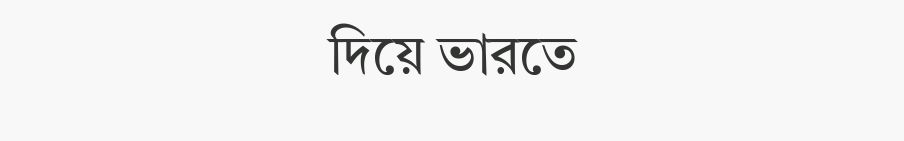দিয়ে ভারতে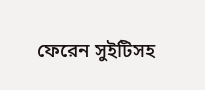ফেরেন সুইটিসহ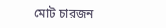মোট চারজন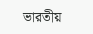ভারতীয়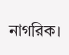নাগরিক।